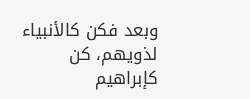وبعد فكن كالأنبياء لذويهم، كن كإبراهيم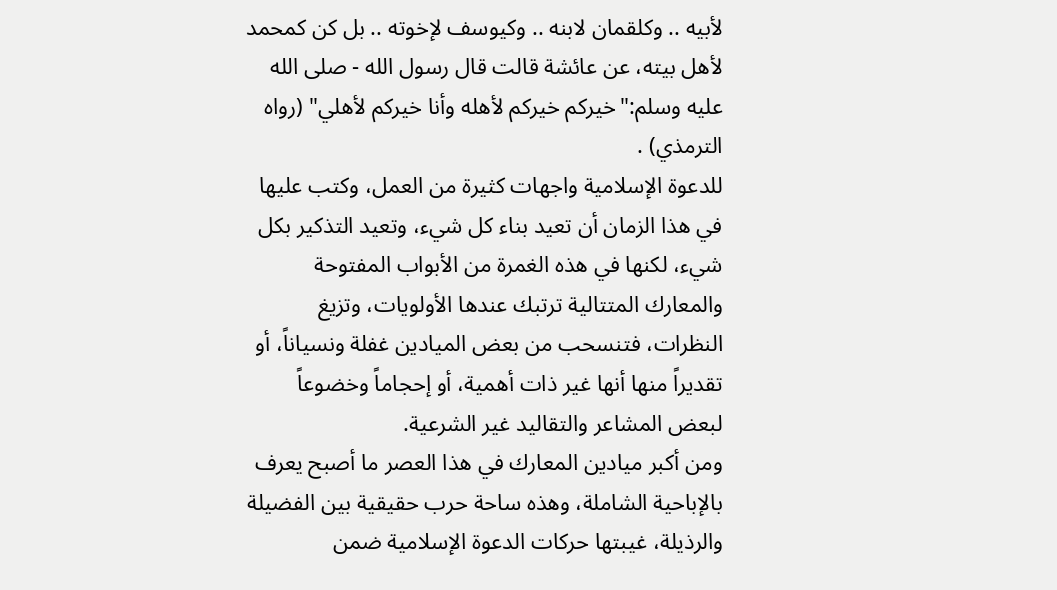لأبيه .. وكلقمان لابنه .. وكيوسف لإخوته .. بل كن كمحمد لأهل بيته، عن عائشة قالت قال رسول الله - صلى الله عليه وسلم:"خيركم خيركم لأهله وأنا خيركم لأهلي" (رواه الترمذي) .
للدعوة الإسلامية واجهات كثيرة من العمل، وكتب عليها في هذا الزمان أن تعيد بناء كل شيء، وتعيد التذكير بكل شيء، لكنها في هذه الغمرة من الأبواب المفتوحة والمعارك المتتالية ترتبك عندها الأولويات، وتزيغ النظرات، فتنسحب من بعض الميادين غفلة ونسياناً، أو تقديراً منها أنها غير ذات أهمية، أو إحجاماً وخضوعاً لبعض المشاعر والتقاليد غير الشرعية.
ومن أكبر ميادين المعارك في هذا العصر ما أصبح يعرف بالإباحية الشاملة، وهذه ساحة حرب حقيقية بين الفضيلة والرذيلة، غيبتها حركات الدعوة الإسلامية ضمن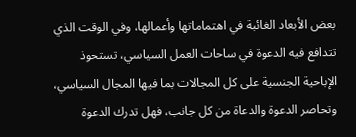بعض الأبعاد الغائبة في اهتماماتها وأعمالها، وفي الوقت الذي تتدافع فيه الدعوة في ساحات العمل السياسي، تستحوذ الإباحية الجنسية على كل المجالات بما فيها المجال السياسي، وتحاصر الدعوة والدعاة من كل جانب، فهل تدرك الدعوة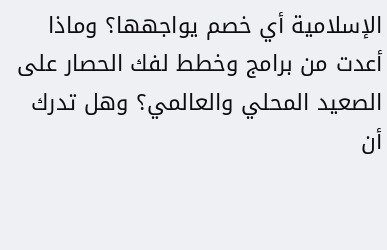الإسلامية أي خصم يواجهها؟ وماذا أعدت من برامج وخطط لفك الحصار على الصعيد المحلي والعالمي؟ وهل تدرك أن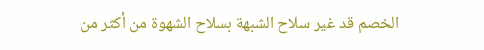الخصم قد غير سلاح الشبهة بسلاح الشهوة من أكثر من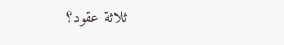ثلاثة عقود؟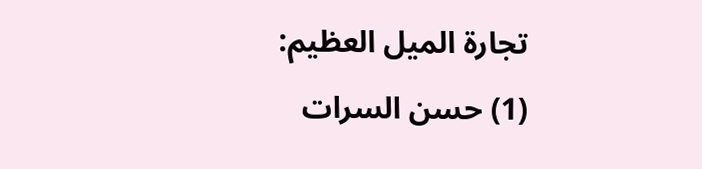تجارة الميل العظيم:
(1) حسن السرات